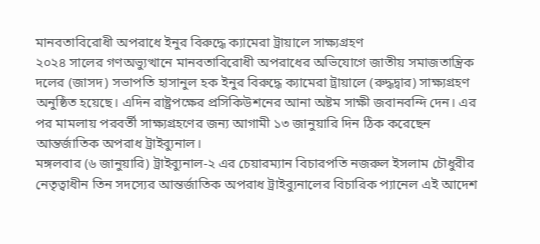মানবতাবিরোধী অপরাধে ইনুর বিরুদ্ধে ক্যামেরা ট্রায়ালে সাক্ষ্যগ্রহণ
২০২৪ সালের গণঅভ্যুত্থানে মানবতাবিরোধী অপরাধের অভিযোগে জাতীয় সমাজতান্ত্রিক দলের (জাসদ) সভাপতি হাসানুল হক ইনুর বিরুদ্ধে ক্যামেরা ট্রায়ালে (রুদ্ধদ্বার) সাক্ষ্যগ্রহণ অনুষ্ঠিত হয়েছে। এদিন রাষ্ট্রপক্ষের প্রসিকিউশনের আনা অষ্টম সাক্ষী জবানবন্দি দেন। এর পর মামলায় পরবর্তী সাক্ষ্যগ্রহণের জন্য আগামী ১৩ জানুয়ারি দিন ঠিক করেছেন আন্তর্জাতিক অপরাধ ট্রাইব্যুনাল।
মঙ্গলবার (৬ জানুয়ারি) ট্রাইব্যুনাল-২ এর চেয়ারম্যান বিচারপতি নজরুল ইসলাম চৌধুরীর নেতৃত্বাধীন তিন সদস্যের আন্তর্জাতিক অপরাধ ট্রাইব্যুনালের বিচারিক প্যানেল এই আদেশ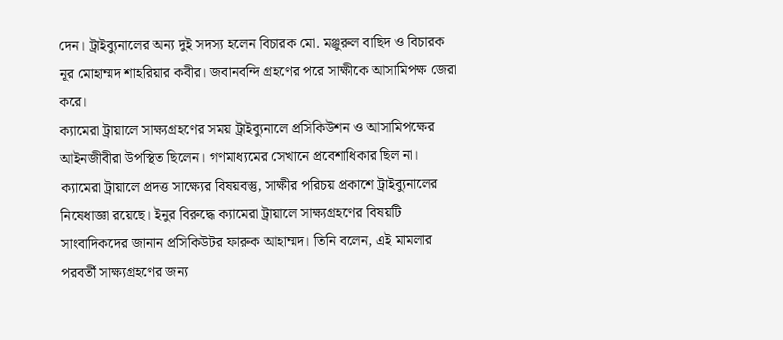দেন। ট্রাইব্যুনালের অন্য দুই সদস্য হলেন বিচারক মো. মঞ্জুরুল বাছিদ ও বিচারক নূর মোহাম্মদ শাহরিয়ার কবীর। জবানবন্দি গ্রহণের পরে সাক্ষীকে আসামিপক্ষ জেরা করে।
ক্যামেরা ট্রায়ালে সাক্ষ্যগ্রহণের সময় ট্রাইব্যুনালে প্রসিকিউশন ও আসামিপক্ষের আইনজীবীরা উপস্থিত ছিলেন। গণমাধ্যমের সেখানে প্রবেশাধিকার ছিল না। ক্যামেরা ট্রায়ালে প্রদত্ত সাক্ষ্যের বিষয়বস্তু, সাক্ষীর পরিচয় প্রকাশে ট্রাইব্যুনালের নিষেধাজ্ঞা রয়েছে। ইনুর বিরুদ্ধে ক্যামেরা ট্রায়ালে সাক্ষ্যগ্রহণের বিষয়টি সাংবাদিকদের জানান প্রসিকিউটর ফারুক আহাম্মদ। তিনি বলেন, এই মামলার পরবর্তী সাক্ষ্যগ্রহণের জন্য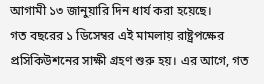আগামী ১৩ জানুয়ারি দিন ধার্য করা হয়েছে।
গত বছরের ১ ডিসেম্বর এই মামলায় রাষ্ট্রপক্ষের প্রসিকিউশনের সাক্ষী গ্রহণ শুরু হয়। এর আগে, গত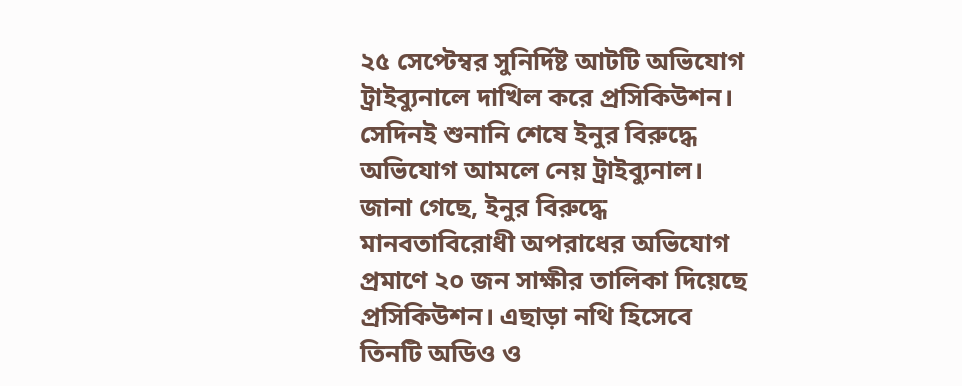২৫ সেপ্টেম্বর সুনির্দিষ্ট আটটি অভিযোগ ট্রাইব্যুনালে দাখিল করে প্রসিকিউশন। সেদিনই শুনানি শেষে ইনুর বিরুদ্ধে অভিযোগ আমলে নেয় ট্রাইব্যুনাল।
জানা গেছে, ইনুর বিরুদ্ধে মানবতাবিরোধী অপরাধের অভিযোগ প্রমাণে ২০ জন সাক্ষীর তালিকা দিয়েছে প্রসিকিউশন। এছাড়া নথি হিসেবে তিনটি অডিও ও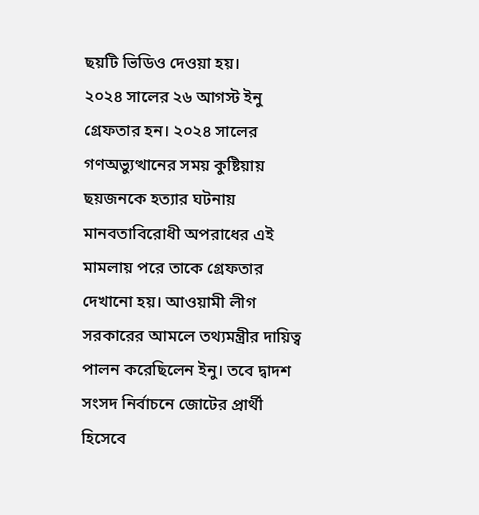ছয়টি ভিডিও দেওয়া হয়।
২০২৪ সালের ২৬ আগস্ট ইনু গ্রেফতার হন। ২০২৪ সালের গণঅভ্যুত্থানের সময় কুষ্টিয়ায় ছয়জনকে হত্যার ঘটনায় মানবতাবিরোধী অপরাধের এই মামলায় পরে তাকে গ্রেফতার দেখানো হয়। আওয়ামী লীগ সরকারের আমলে তথ্যমন্ত্রীর দায়িত্ব পালন করেছিলেন ইনু। তবে দ্বাদশ সংসদ নির্বাচনে জোটের প্রার্থী হিসেবে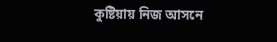কুষ্টিয়ায় নিজ আসনে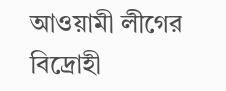আওয়ামী লীগের বিদ্রোহী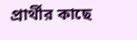প্রার্থীর কাছে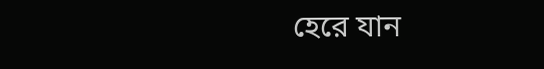হেরে যান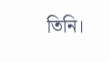তিনি।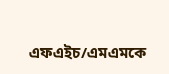এফএইচ/এমএমকে